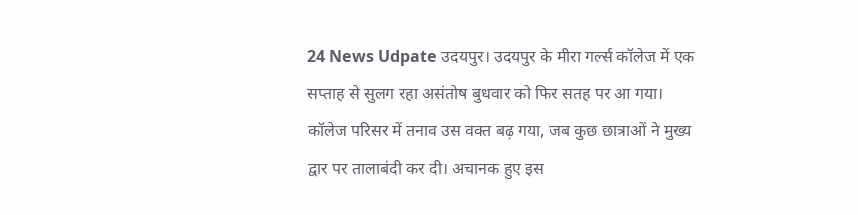24 News Udpate उदयपुर। उदयपुर के मीरा गर्ल्स कॉलेज में एक सप्ताह से सुलग रहा असंतोष बुधवार को फिर सतह पर आ गया। कॉलेज परिसर में तनाव उस वक्त बढ़ गया, जब कुछ छात्राओं ने मुख्य द्वार पर तालाबंदी कर दी। अचानक हुए इस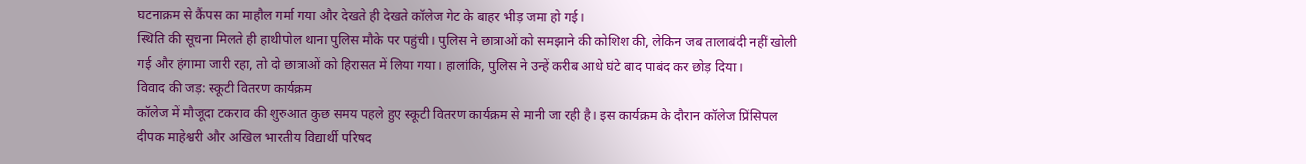घटनाक्रम से कैंपस का माहौल गर्मा गया और देखते ही देखते कॉलेज गेट के बाहर भीड़ जमा हो गई।
स्थिति की सूचना मिलते ही हाथीपोल थाना पुलिस मौके पर पहुंची। पुलिस ने छात्राओं को समझाने की कोशिश की, लेकिन जब तालाबंदी नहीं खोली गई और हंगामा जारी रहा, तो दो छात्राओं को हिरासत में लिया गया। हालांकि, पुलिस ने उन्हें करीब आधे घंटे बाद पाबंद कर छोड़ दिया।
विवाद की जड़: स्कूटी वितरण कार्यक्रम
कॉलेज में मौजूदा टकराव की शुरुआत कुछ समय पहले हुए स्कूटी वितरण कार्यक्रम से मानी जा रही है। इस कार्यक्रम के दौरान कॉलेज प्रिंसिपल दीपक माहेश्वरी और अखिल भारतीय विद्यार्थी परिषद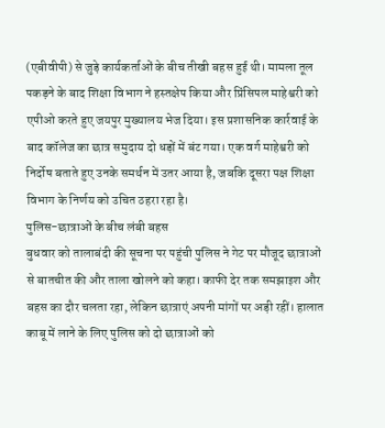(एबीवीपी) से जुड़े कार्यकर्ताओं के बीच तीखी बहस हुई थी। मामला तूल पकड़ने के बाद शिक्षा विभाग ने हस्तक्षेप किया और प्रिंसिपल माहेश्वरी को एपीओ करते हुए जयपुर मुख्यालय भेज दिया। इस प्रशासनिक कार्रवाई के बाद कॉलेज का छात्र समुदाय दो धड़ों में बंट गया। एक वर्ग माहेश्वरी को निर्दोष बताते हुए उनके समर्थन में उतर आया है, जबकि दूसरा पक्ष शिक्षा विभाग के निर्णय को उचित ठहरा रहा है।
पुलिस-छात्राओं के बीच लंबी बहस
बुधवार को तालाबंदी की सूचना पर पहुंची पुलिस ने गेट पर मौजूद छात्राओं से बातचीत की और ताला खोलने को कहा। काफी देर तक समझाइश और बहस का दौर चलता रहा, लेकिन छात्राएं अपनी मांगों पर अड़ी रहीं। हालात काबू में लाने के लिए पुलिस को दो छात्राओं को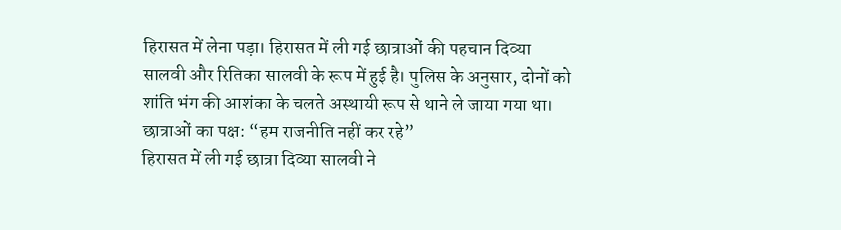हिरासत में लेना पड़ा। हिरासत में ली गई छात्राओं की पहचान दिव्या सालवी और रितिका सालवी के रूप में हुई है। पुलिस के अनुसार, दोनों को शांति भंग की आशंका के चलते अस्थायी रूप से थाने ले जाया गया था।
छात्राओं का पक्ष: “हम राजनीति नहीं कर रहे”
हिरासत में ली गई छात्रा दिव्या सालवी ने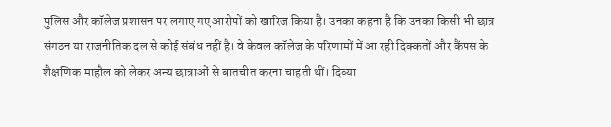पुलिस और कॉलेज प्रशासन पर लगाए गए आरोपों को खारिज किया है। उनका कहना है कि उनका किसी भी छात्र संगठन या राजनीतिक दल से कोई संबंध नहीं है। वे केवल कॉलेज के परिणामों में आ रही दिक्कतों और कैंपस के शैक्षणिक माहौल को लेकर अन्य छात्राओं से बातचीत करना चाहती थीं। दिव्या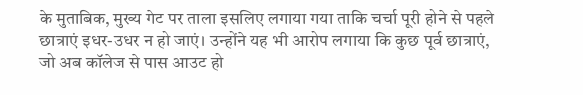के मुताबिक, मुख्य गेट पर ताला इसलिए लगाया गया ताकि चर्चा पूरी होने से पहले छात्राएं इधर-उधर न हो जाएं। उन्होंने यह भी आरोप लगाया कि कुछ पूर्व छात्राएं, जो अब कॉलेज से पास आउट हो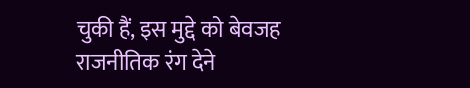चुकी हैं, इस मुद्दे को बेवजह राजनीतिक रंग देने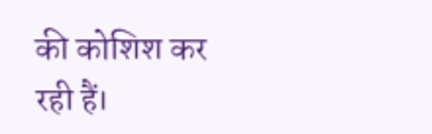की कोशिश कर रही हैं।